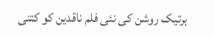ہرتیک روشن کی نئی فلم ناقدین کو کتنی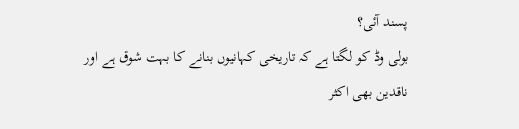پسند آئی؟
بولی وڈ کو لگتا ہے کہ تاریخی کہانیوں بنانے کا بہت شوق ہے اور ناقدین بھی اکثر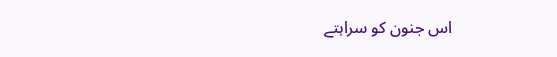اس جنون کو سراہتے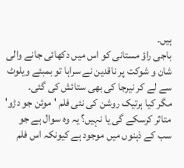ہیں۔
باجی راؤ مستانی کو اس میں دکھائی جانے والی شان و شوکت پر ناقدین نے سراہا تو بمبئے ویلوٹ سے لے کر نیرجا کی بھی ستائش کی گئی۔
مگر کیا ہرتیک روشن کی نئی فلم ' موئن جو دڑو' متاثر کرسکے گی یا نہیں؟ یہ وہ سوال ہے جو سب کے ذہنوں میں موجود ہے کیونکہ اس فلم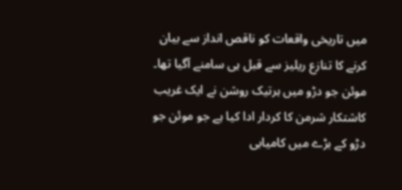میں تاریخی واقعات کو ناقص انداز سے بیان کرنے کا تنازع ریلیز سے قبل ہی سامنے آگیا تھا۔
موئن جو دڑو میں ہرتیک روشن نے ایک غریب کاشتکار شرمن کا کردار ادا کیا ہے جو موئن جو دڑو کے بڑے میں کامیابی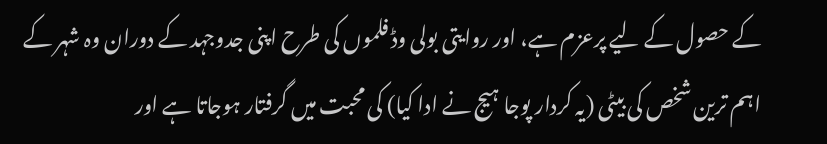کے حصول کے لیے پرعزم ہے، اور روایتی بولی وڈ فلموں کی طرح اپنی جدوجہد کے دوران وہ شہر کے اہم ترین شخص کی بیٹی (یہ کردار پوجا ہیج نے ادا کیا) کی محبت میں گرفتار ہوجاتا ہے اور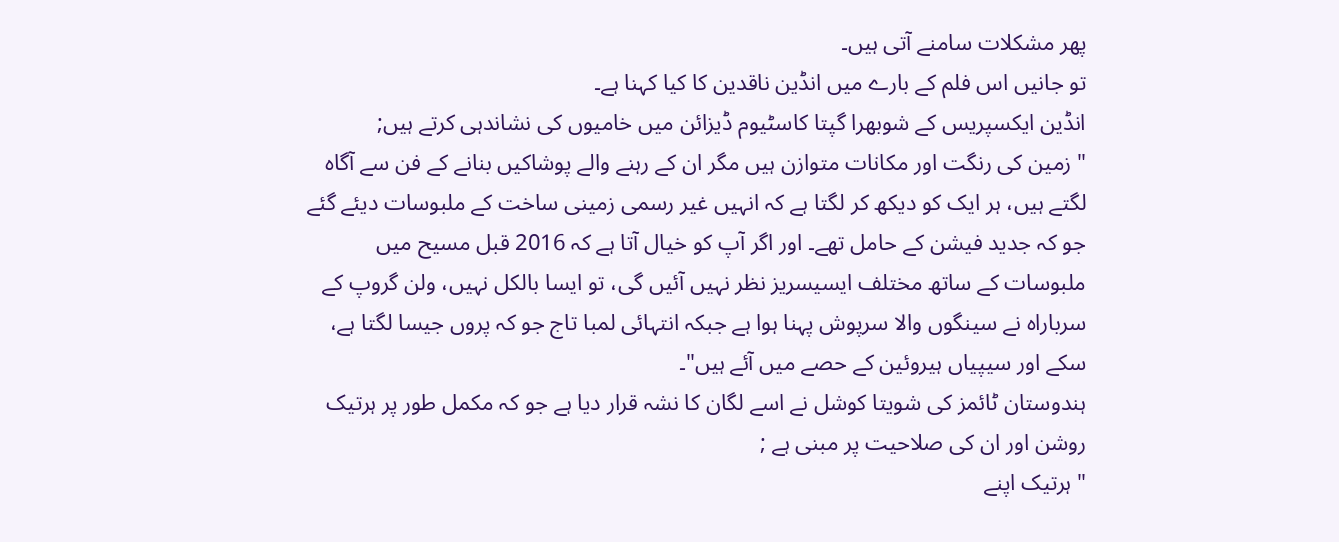پھر مشکلات سامنے آتی ہیں۔
تو جانیں اس فلم کے بارے میں انڈین ناقدین کا کیا کہنا ہے۔
انڈین ایکسپریس کے شوبھرا گپتا کاسٹیوم ڈیزائن میں خامیوں کی نشاندہی کرتے ہیں;
" زمین کی رنگت اور مکانات متوازن ہیں مگر ان کے رہنے والے پوشاکیں بنانے کے فن سے آگاہ لگتے ہیں، ہر ایک کو دیکھ کر لگتا ہے کہ انہیں غیر رسمی زمینی ساخت کے ملبوسات دیئے گئے جو کہ جدید فیشن کے حامل تھے۔ اور اگر آپ کو خیال آتا ہے کہ 2016 قبل مسیح میں ملبوسات کے ساتھ مختلف ایسیسریز نظر نہیں آئیں گی، تو ایسا بالکل نہیں، ولن گروپ کے سرباراہ نے سینگوں والا سرپوش پہنا ہوا ہے جبکہ انتہائی لمبا تاج جو کہ پروں جیسا لگتا ہے، سکے اور سیپیاں ہیروئین کے حصے میں آئے ہیں"۔
ہندوستان ٹائمز کی شویتا کوشل نے اسے لگان کا نشہ قرار دیا ہے جو کہ مکمل طور پر ہرتیک روشن اور ان کی صلاحیت پر مبنی ہے ;
" ہرتیک اپنے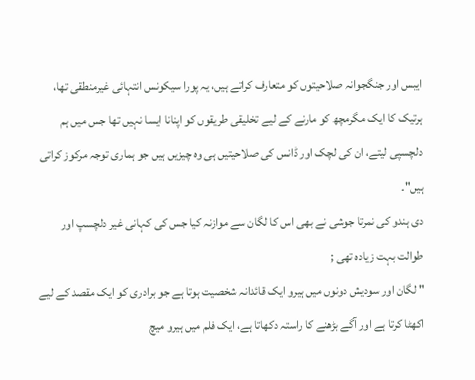ایبس اور جنگجوانہ صلاحیتوں کو متعارف کراتے ہیں، یہ پورا سیکونس انتہائی غیرمنطقی تھا، ہرتیک کا ایک مگرمچھ کو مارنے کے لیے تخلیقی طریقوں کو اپنانا ایسا نہیں تھا جس میں ہم دلچسپی لیتے، ان کی لچک اور ڈانس کی صلاحیتیں ہی وہ چیزیں ہیں جو ہماری توجہ مرکوز کراتی ہیں"۔
دی ہندو کی نمرتا جوشی نے بھی اس کا لگان سے موازنہ کیا جس کی کہانی غیر دلچسپ اور طوالت بہت زیادہ تھی ;
" لگان اور سودیش دونوں میں ہیرو ایک قائدانہ شخصیت ہوتا ہے جو برادری کو ایک مقصد کے لیے اکھٹا کرتا ہے اور آگے بڑھنے کا راستہ دکھاتا ہے، ایک فلم میں ہیرو میچ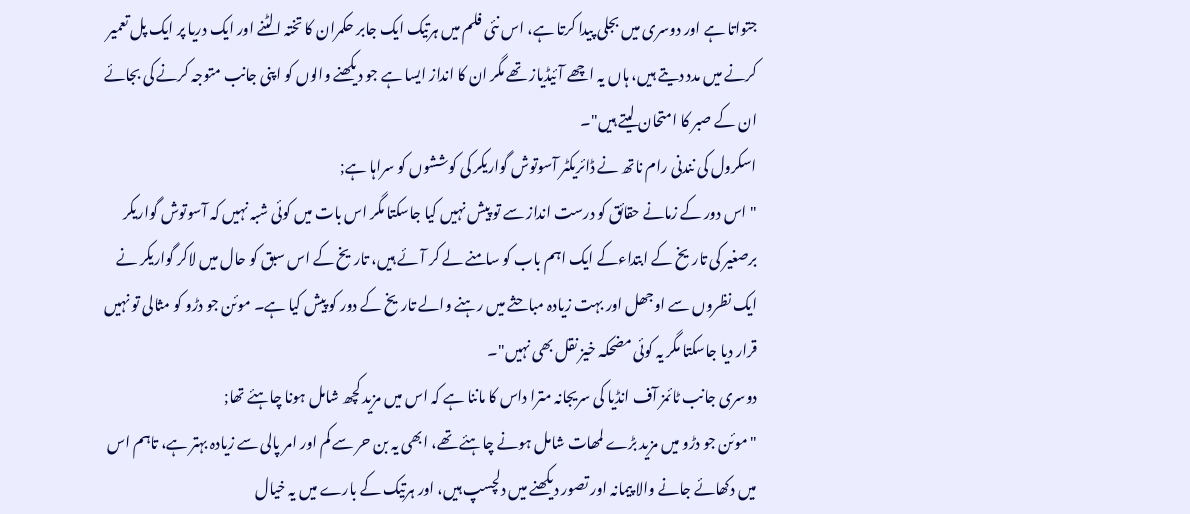جتواتا ہے اور دوسری میں بجلی پیدا کرتا ہے، اس نئی فلم میں ہرتیک ایک جابر حکمران کا تختہ الٹنے اور ایک دریا پر ایک پل تعمیر کرنے میں مدد دیتے ہیں، ہاں یہ اچھے آئیڈیاز تھے مگر ان کا انداز ایسا ہے جو دیکھنے والوں کو اپنی جانب متوجہ کرنے کی بجائے ان کے صبر کا امتحان لیتے ہیں"۔
اسکرول کی نندنی رام ناتھ نے ڈائریکٹر آسوتوش گواریکر کی کوششوں کو سراہا ہے;
" اس دور کے زمانے حقائق کو درست انداز سے تو پیش نہیں کیا جاسکتا مگر اس بات میں کوئی شبہ نہیں کہ آسوتوش گواریکر برصغیر کی تاریخ کے ابتداءکے ایک اہم باب کو سامنے لے کر آئے ہیں، تاریخ کے اس سبق کو حال میں لاکر گواریکر نے ایک نظروں سے اوجھل اور بہت زیادہ مباحثے میں رہنے والے تاریخ کے دور کو پیش کیا ہے۔ موئن جو دڑو کو مثالی تو نہیں قرار دیا جاسکتا مگر یہ کوئی مضحکہ خیز نقل بھی نہیں"۔
دوسری جانب ٹائمز آف انڈیا کی سریجانہ مترا داس کا ماننا ہے کہ اس میں مزید کچھ شامل ہونا چاہئے تھا;
" موئن جو دڑو میں مزید بڑے لمھات شامل ہونے چاہئے تھے، ابھی یہ بن حر سے کم اور امر پالی سے زیادہ بہتر ہے، تاہم اس میں دکھائے جانے والا پیمانہ اور تصور دیکھنے میں دلچسپ ہیں، اور ہرتیک کے بارے میں یہ خیال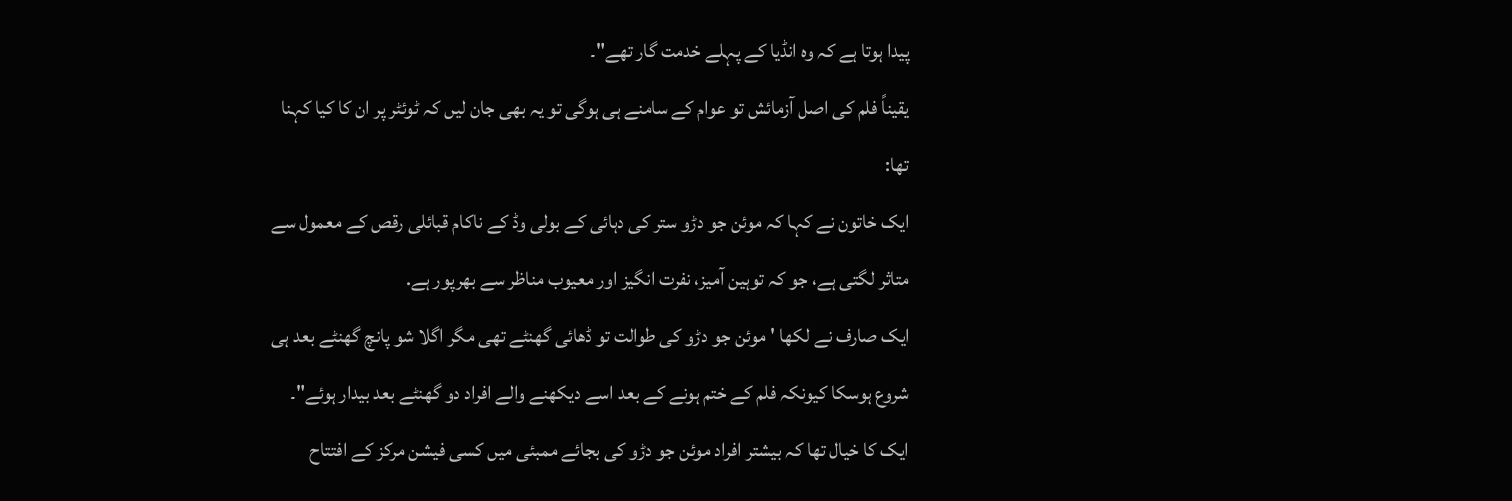پیدا ہوتا ہے کہ وہ انڈیا کے پہلے خدمت گار تھے"۔
یقیناً فلم کی اصل آزمائش تو عوام کے سامنے ہی ہوگی تو یہ بھی جان لیں کہ ٹوئٹر پر ان کا کیا کہنا تھا:
ایک خاتون نے کہا کہ موئن جو دڑو ستر کی دہائی کے بولی وڈ کے ناکام قبائلی رقص کے معمول سے متاثر لگتی ہے، جو کہ توہین آمیز، نفرت انگیز اور معیوب مناظر سے بھرپور ہے.
ایک صارف نے لکھا ' موئن جو دڑو کی طوالت تو ڈھائی گھنٹے تھی مگر اگلا شو پانچ گھنٹے بعد ہی شروع ہوسکا کیونکہ فلم کے ختم ہونے کے بعد اسے دیکھنے والے افراد دو گھنٹے بعد بیدار ہوئے"۔
ایک کا خیال تھا کہ بیشتر افراد موئن جو دڑو کی بجائے ممبئی میں کسی فیشن مرکز کے افتتاح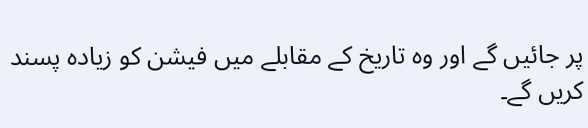پر جائیں گے اور وہ تاریخ کے مقابلے میں فیشن کو زیادہ پسند کریں گے۔